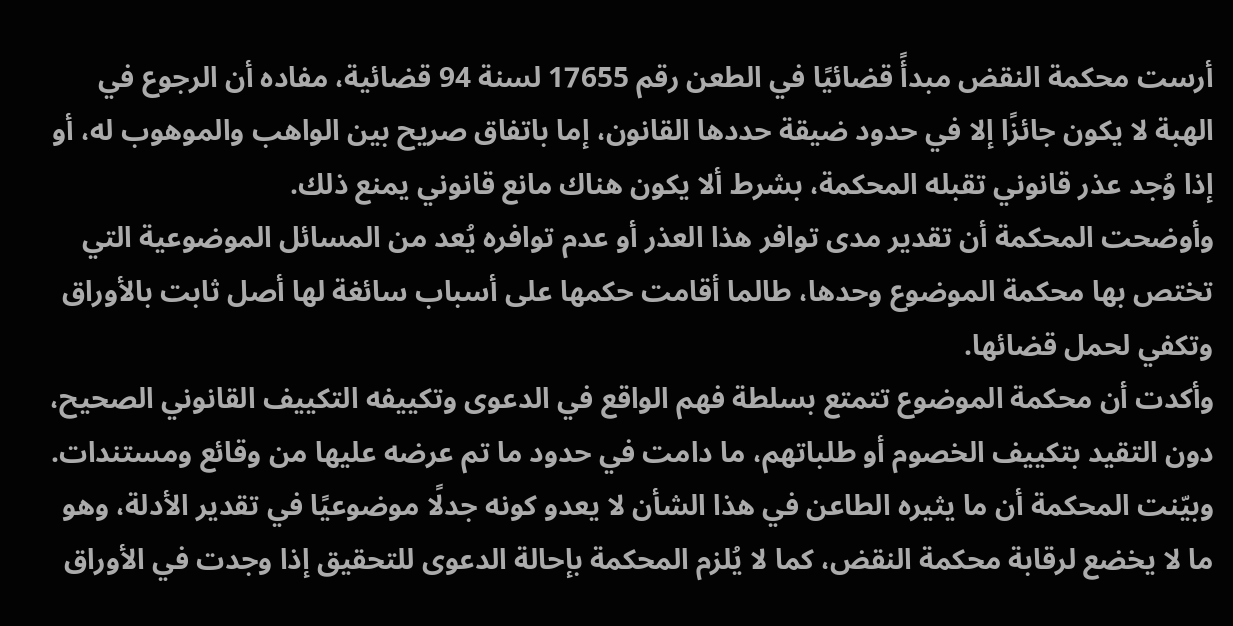أرست محكمة النقض مبدأً قضائيًا في الطعن رقم 17655 لسنة 94 قضائية، مفاده أن الرجوع في الهبة لا يكون جائزًا إلا في حدود ضيقة حددها القانون، إما باتفاق صريح بين الواهب والموهوب له، أو إذا وُجد عذر قانوني تقبله المحكمة، بشرط ألا يكون هناك مانع قانوني يمنع ذلك.
وأوضحت المحكمة أن تقدير مدى توافر هذا العذر أو عدم توافره يُعد من المسائل الموضوعية التي تختص بها محكمة الموضوع وحدها، طالما أقامت حكمها على أسباب سائغة لها أصل ثابت بالأوراق وتكفي لحمل قضائها.
وأكدت أن محكمة الموضوع تتمتع بسلطة فهم الواقع في الدعوى وتكييفه التكييف القانوني الصحيح، دون التقيد بتكييف الخصوم أو طلباتهم، ما دامت في حدود ما تم عرضه عليها من وقائع ومستندات.
وبيّنت المحكمة أن ما يثيره الطاعن في هذا الشأن لا يعدو كونه جدلًا موضوعيًا في تقدير الأدلة، وهو ما لا يخضع لرقابة محكمة النقض، كما لا يُلزم المحكمة بإحالة الدعوى للتحقيق إذا وجدت في الأوراق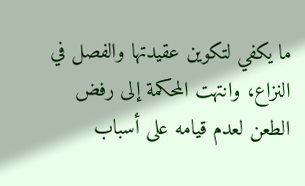ما يكفي لتكوين عقيدتها والفصل في النزاع، وانتهت المحكمة إلى رفض الطعن لعدم قيامه على أسباب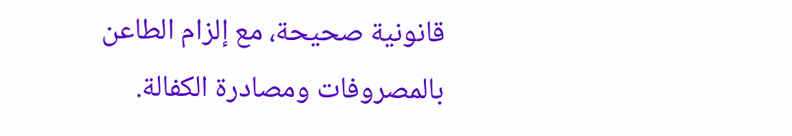قانونية صحيحة، مع إلزام الطاعن بالمصروفات ومصادرة الكفالة.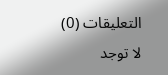التعليقات (0)
لا توجد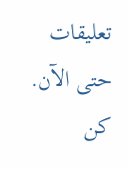تعليقات حتى الآن. كن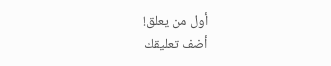أول من يعلق!
أضف تعليقك